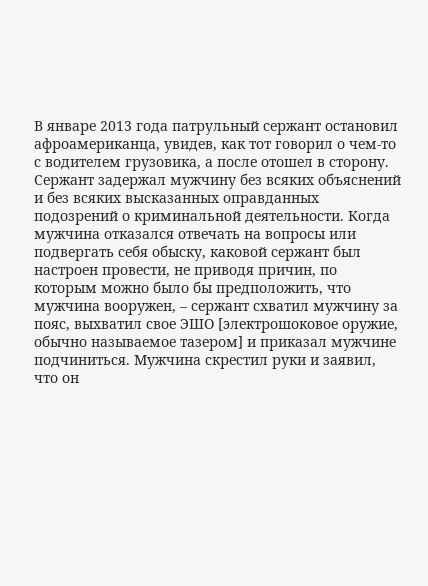В январе 2013 года патрульный сержант остановил афроамериканца, увидев, как тот говорил о чем-то с водителем грузовика, а после отошел в сторону. Сержант задержал мужчину без всяких объяснений и без всяких высказанных оправданных подозрений о криминальной деятельности. Когда мужчина отказался отвечать на вопросы или подвергать себя обыску, каковой сержант был настроен провести, не приводя причин, по которым можно было бы предположить, что мужчина вооружен, – сержант схватил мужчину за пояс, выхватил свое ЭШО [электрошоковое оружие, обычно называемое тазером] и приказал мужчине подчиниться. Мужчина скрестил руки и заявил, что он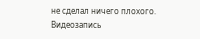не сделал ничего плохого. Видеозапись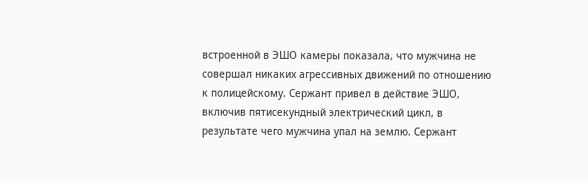встроенной в ЭШО камеры показала, что мужчина не совершал никаких агрессивных движений по отношению к полицейскому. Сержант привел в действие ЭШО, включив пятисекундный электрический цикл, в результате чего мужчина упал на землю. Сержант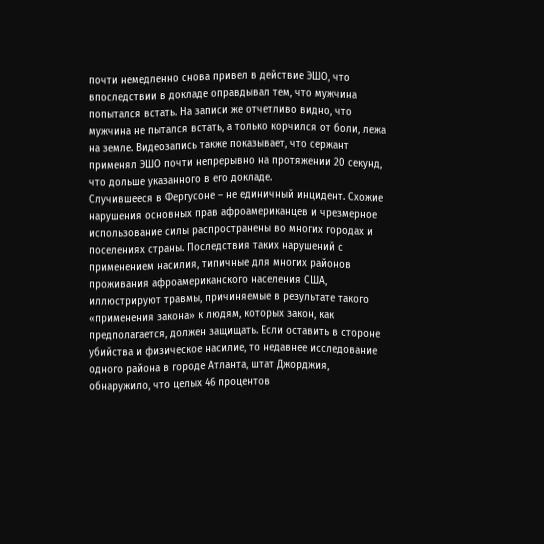почти немедленно снова привел в действие ЭШО, что впоследствии в докладе оправдывал тем, что мужчина попытался встать. На записи же отчетливо видно, что мужчина не пытался встать, а только корчился от боли, лежа на земле. Видеозапись также показывает, что сержант применял ЭШО почти непрерывно на протяжении 20 секунд, что дольше указанного в его докладе.
Случившееся в Фергусоне – не единичный инцидент. Схожие нарушения основных прав афроамериканцев и чрезмерное использование силы распространены во многих городах и поселениях страны. Последствия таких нарушений с применением насилия, типичные для многих районов проживания афроамериканского населения США, иллюстрируют травмы, причиняемые в результате такого «применения закона» к людям, которых закон, как предполагается, должен защищать. Если оставить в стороне убийства и физическое насилие, то недавнее исследование одного района в городе Атланта, штат Джорджия, обнаружило, что целых 46 процентов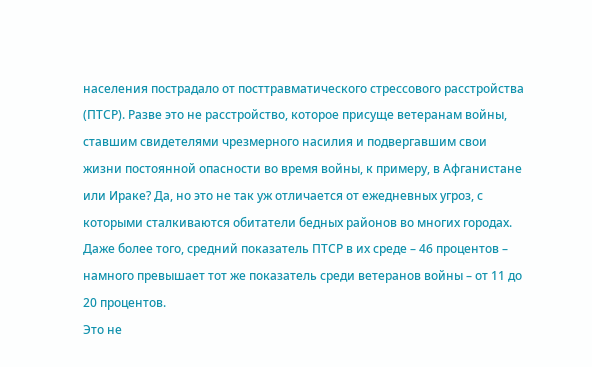населения пострадало от посттравматического стрессового расстройства (ПТСР). Разве это не расстройство, которое присуще ветеранам войны, ставшим свидетелями чрезмерного насилия и подвергавшим свои жизни постоянной опасности во время войны, к примеру, в Афганистане или Ираке? Да, но это не так уж отличается от ежедневных угроз, с которыми сталкиваются обитатели бедных районов во многих городах. Даже более того, средний показатель ПТСР в их среде – 46 процентов – намного превышает тот же показатель среди ветеранов войны – от 11 до 20 процентов.
Это не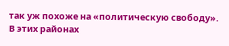так уж похоже на «политическую свободу». В этих районах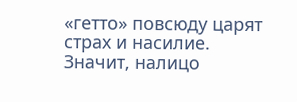«гетто» повсюду царят страх и насилие. Значит, налицо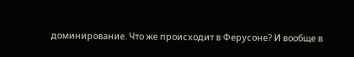доминирование. Что же происходит в Ферусоне? И вообще в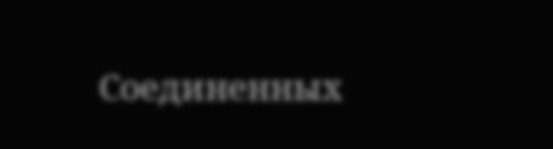Соединенных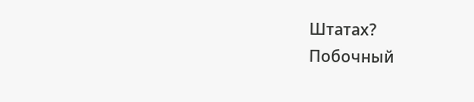Штатах?
Побочный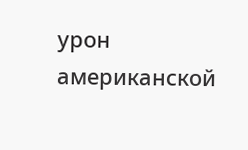урон американской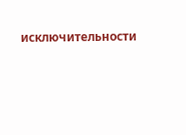исключительности